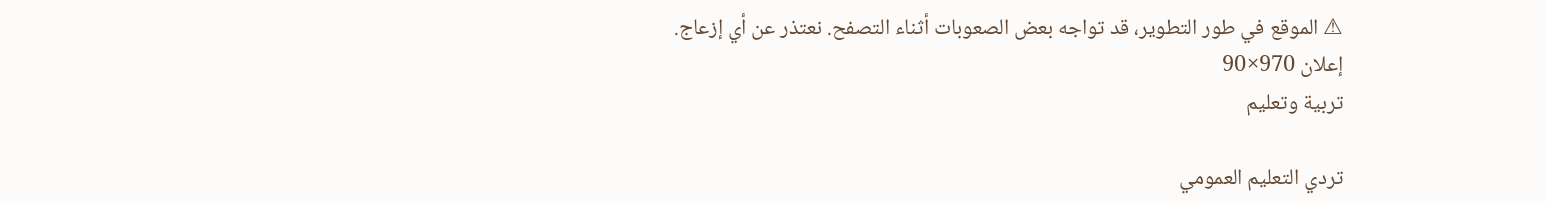⚠ الموقع في طور التطوير، قد تواجه بعض الصعوبات أثناء التصفح. نعتذر عن أي إزعاج.
إعلان 970×90
تربية وتعليم

تردي التعليم العمومي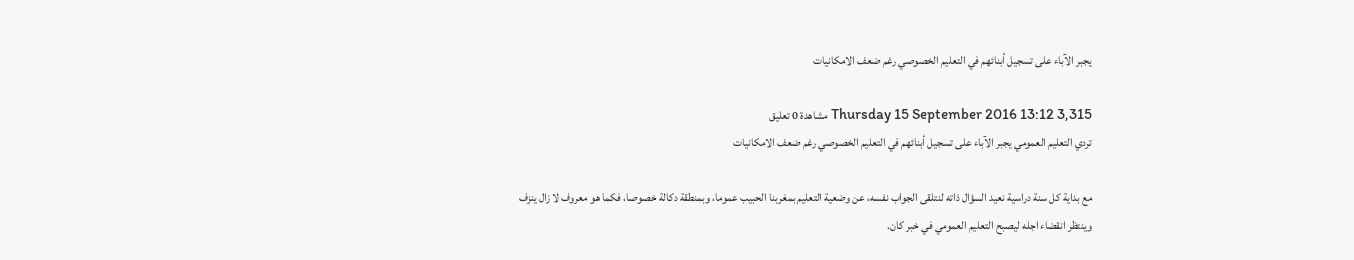يجبر الآباء على تسجيل أبنائهم في التعليم الخصوصي رغم ضعف الامكانيات

Thursday 15 September 2016 13:12 3,315 مشاهدة 0 تعليق
تردي التعليم العمومي يجبر الآباء على تسجيل أبنائهم في التعليم الخصوصي رغم ضعف الامكانيات

مع بداية كل سنة دراسية نعيد السؤال ذاته لنتلقى الجواب نفسه، عن وضعية التعليم بمغربنا الحبيب عموما، وبمنطقة دكالة خصوصا، فكما هو معروف لا زال ينزف وينتظر انقضاء اجله ليصبح التعليم العمومي في خبر كان.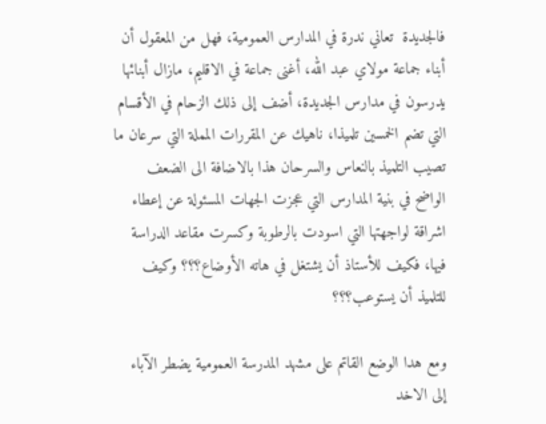فالجديدة  تعاني ندرة في المدارس العمومية، فهل من المعقول أن أبناء جماعة مولاي عبد الله، أغنى جماعة في الاقليم، مازال أبنائها يدرسون في مدارس الجديدة، أضف إلى ذلك الزحام في الأقسام التي تضم الخمسين تلميذا، ناهيك عن المقررات المملة التي سرعان ما تصيب التلميذ بالنعاس والسرحان هذا بالاضافة الى الضعف الواضح في بنية المدارس التي عجزت الجهات المسئولة عن إعطاء اشراقة لواجهتها التي اسودت بالرطوبة وكسرت مقاعد الدراسة فيها، فكيف للأستاذ أن يشتغل في هاته الأوضاع؟؟؟ وكيف للتلميذ أن يستوعب؟؟؟

ومع هدا الوضع القاتم على مشهد المدرسة العمومية يضطر الآباء إلى الاخد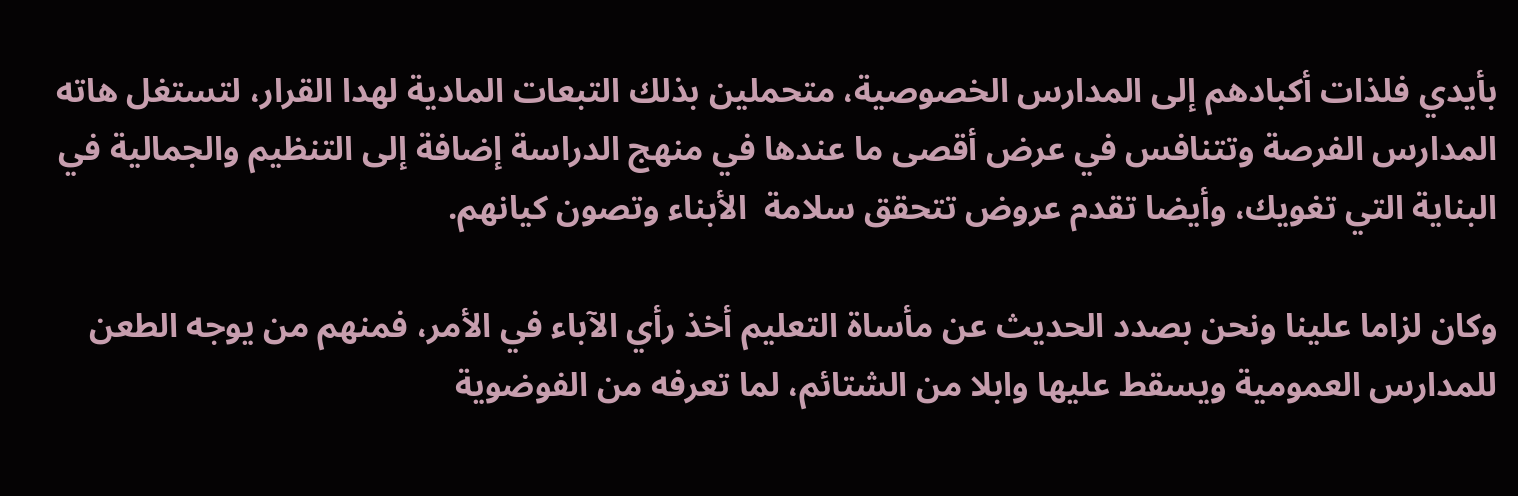بأيدي فلذات أكبادهم إلى المدارس الخصوصية، متحملين بذلك التبعات المادية لهدا القرار، لتستغل هاته المدارس الفرصة وتتنافس في عرض أقصى ما عندها في منهج الدراسة إضافة إلى التنظيم والجمالية في البناية التي تغويك، وأيضا تقدم عروض تتحقق سلامة  الأبناء وتصون كيانهم.

وكان لزاما علينا ونحن بصدد الحديث عن مأساة التعليم أخذ رأي الآباء في الأمر، فمنهم من يوجه الطعن للمدارس العمومية ويسقط عليها وابلا من الشتائم، لما تعرفه من الفوضوية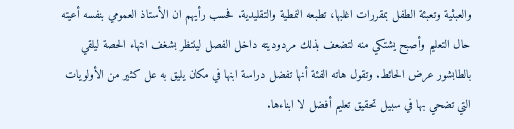والعبثية وتعبئة الطفل بمقررات اغلبها، تطبعه النمطية والتقليدية. فحسب رأيهم ان الأستاذ العمومي بنفسه أعيته حال التعليم وأصبح يشتكي منه لتضعف بذلك مردوديته داخل الفصل لينتظر بشغف انتهاء الحصة ليلقي بالطابشور عرض الحائط. وتقول هاته الفئة أنها تفضل دراسة ابنها في مكان يليق به عل كثير من الأولويات التي تضحي بها في سبيل تحقيق تعليم أفضل لا ابناءها.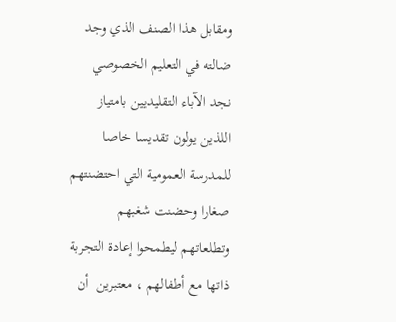ومقابل هذا الصنف الذي وجد ضالته في التعليم الخصوصي نجد الآباء التقليديين بامتياز اللذين يولون تقديسا خاصا للمدرسة العمومية التي احتضنتهم صغارا وحضنت شغبهم وتطلعاتهم ليطمحوا إعادة التجربة ذاتها مع أطفالهم ، معتبرين  أن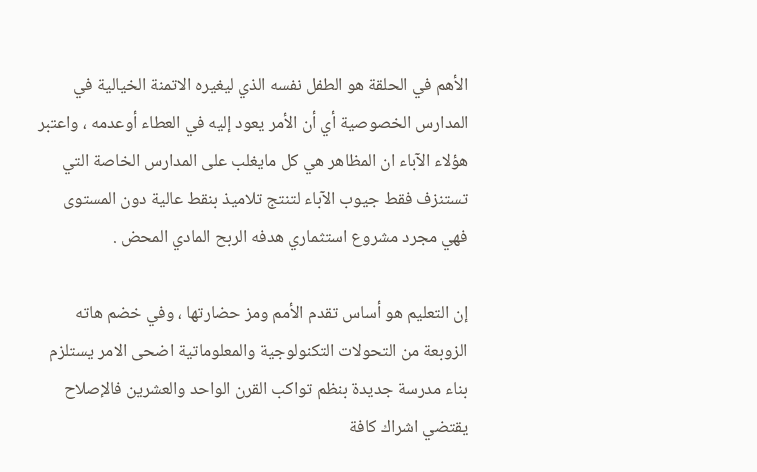الأهم في الحلقة هو الطفل نفسه الذي ليغيره الاتمنة الخيالية في المدارس الخصوصية أي أن الأمر يعود إليه في العطاء أوعدمه ، واعتبر هؤلاء الآباء ان المظاهر هي كل مايغلب على المدارس الخاصة التي تستنزف فقط جيوب الآباء لتنتج تلاميذ بنقط عالية دون المستوى فهي مجرد مشروع استثماري هدفه الربح المادي المحض .

إن التعليم هو أساس تقدم الأمم ومز حضارتها ، وفي خضم هاته الزوبعة من التحولات التكنولوجية والمعلوماتية اضحى الامر يستلزم بناء مدرسة جديدة بنظم تواكب القرن الواحد والعشرين فالإصلاح يقتضي اشراك كافة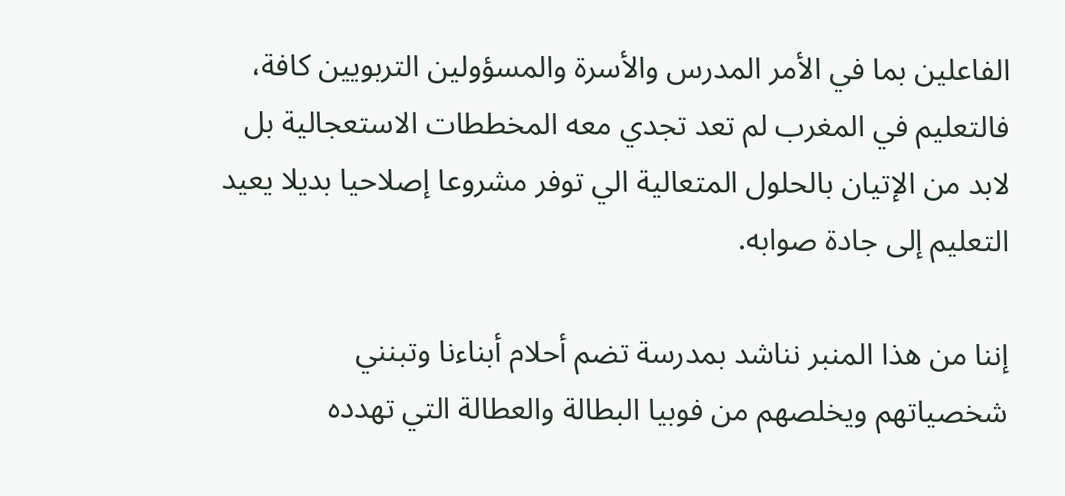الفاعلين بما في الأمر المدرس والأسرة والمسؤولين التربويين كافة، فالتعليم في المغرب لم تعد تجدي معه المخططات الاستعجالية بل لابد من الإتيان بالحلول المتعالية الي توفر مشروعا إصلاحيا بديلا يعيد التعليم إلى جادة صوابه.

إننا من هذا المنبر نناشد بمدرسة تضم أحلام أبناءنا وتبنني شخصياتهم ويخلصهم من فوبيا البطالة والعطالة التي تهدده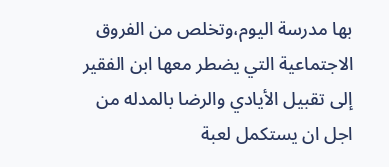بها مدرسة اليوم،وتخلص من الفروق الاجتماعية التي يضطر معها ابن الفقير إلى تقبيل الأيادي والرضا بالمدله من اجل ان يستكمل لعبة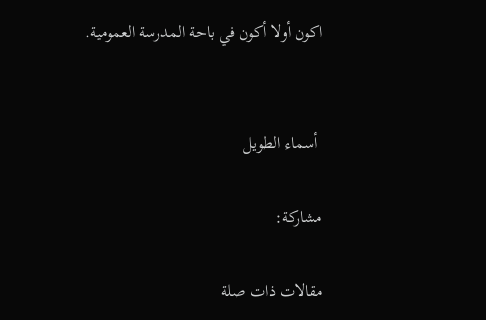اكون أولا أكون في باحة المدرسة العمومية.


 أسماء الطويل

مشاركة:

مقالات ذات صلة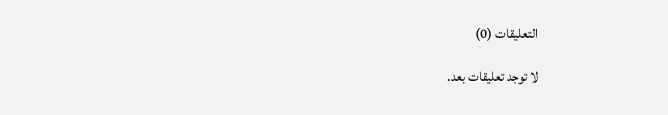التعليقات (0)

لا توجد تعليقات بعد.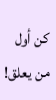كن أول من يعلق!